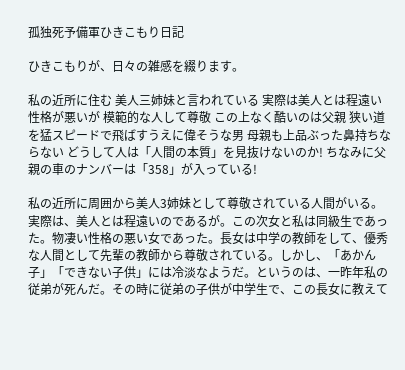孤独死予備軍ひきこもり日記

ひきこもりが、日々の雑感を綴ります。

私の近所に住む 美人三姉妹と言われている 実際は美人とは程遠い 性格が悪いが 模範的な人して尊敬 この上なく酷いのは父親 狭い道を猛スピードで飛ばすうえに偉そうな男 母親も上品ぶった鼻持ちならない どうして人は「人間の本質」を見抜けないのか! ちなみに父親の車のナンバーは「358」が入っている!

私の近所に周囲から美人3姉妹として尊敬されている人間がいる。実際は、美人とは程遠いのであるが。この次女と私は同級生であった。物凄い性格の悪い女であった。長女は中学の教師をして、優秀な人間として先輩の教師から尊敬されている。しかし、「あかん子」「できない子供」には冷淡なようだ。というのは、一昨年私の従弟が死んだ。その時に従弟の子供が中学生で、この長女に教えて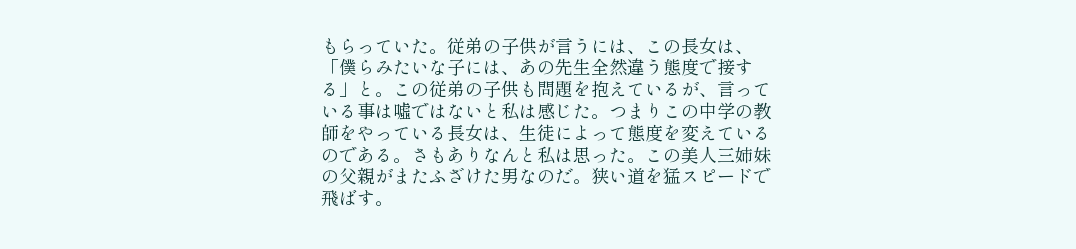もらっていた。従弟の子供が言うには、この長女は、「僕らみたいな子には、あの先生全然違う態度で接する」と。この従弟の子供も問題を抱えているが、言っている事は噓ではないと私は感じた。つまりこの中学の教師をやっている長女は、生徒によって態度を変えているのである。さもありなんと私は思った。この美人三姉妹の父親がまたふざけた男なのだ。狭い道を猛スピードで飛ばす。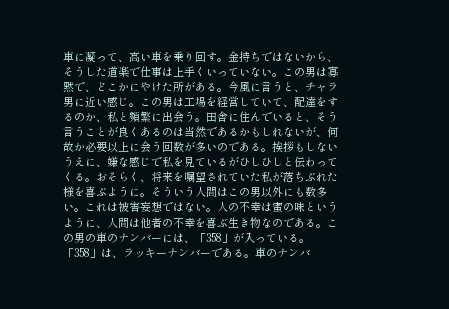車に凝って、高い車を乗り回す。金持ちではないから、そうした道楽で仕事は上手くいっていない。この男は寡黙で、どこかにやけた所がある。今風に言うと、チャラ男に近い感じ。この男は工場を経営していて、配達をするのか、私と頻繁に出会う。田舎に住んでいると、そう言うことが良くあるのは当然であるかもしれないが、何故か必要以上に会う回数が多いのである。挨拶もしないうえに、嫌な感じで私を見ているがひしひしと伝わってくる。おそらく、将来を嘱望されていた私が落ちぶれた様を喜ぶように。そういう人間はこの男以外にも数多い。これは被害妄想ではない。人の不幸は蜜の味というように、人間は他者の不幸を喜ぶ生き物なのである。この男の車のナンバーには、「358」が入っている。「358」は、ラッキーナンバーである。車のナンバ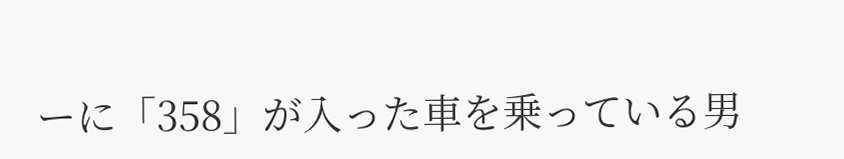ーに「358」が入った車を乗っている男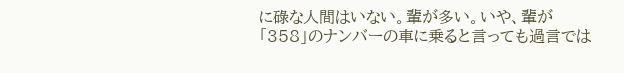に碌な人間はいない。輩が多い。いや、輩が「358」のナンバーの車に乗ると言っても過言では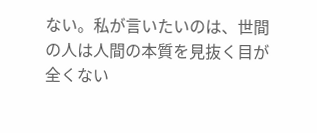ない。私が言いたいのは、世間の人は人間の本質を見抜く目が全くない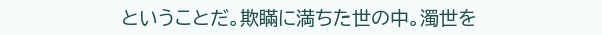ということだ。欺瞞に満ちた世の中。濁世を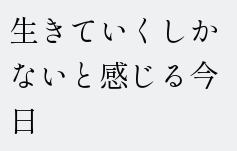生きていくしかないと感じる今日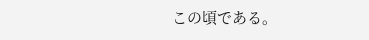この頃である。